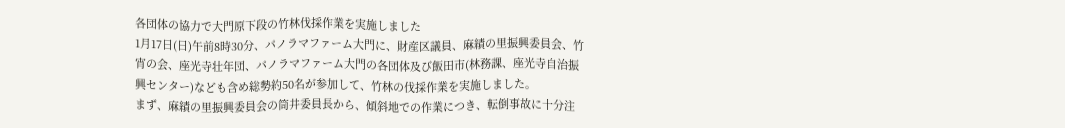各団体の協力で大門原下段の竹林伐採作業を実施しました
1月17日(日)午前8時30分、パノラマファーム大門に、財産区議員、麻績の里振興委員会、竹宵の会、座光寺壮年団、パノラマファーム大門の各団体及び飯田市(林務課、座光寺自治振興センター)なども含め総勢約50名が参加して、竹林の伐採作業を実施しました。
まず、麻績の里振興委員会の筒井委員長から、傾斜地での作業につき、転倒事故に十分注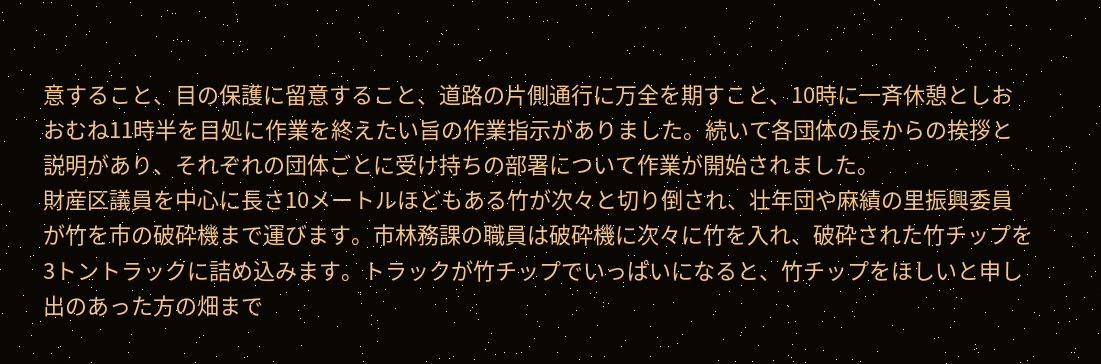意すること、目の保護に留意すること、道路の片側通行に万全を期すこと、10時に一斉休憩としおおむね11時半を目処に作業を終えたい旨の作業指示がありました。続いて各団体の長からの挨拶と説明があり、それぞれの団体ごとに受け持ちの部署について作業が開始されました。
財産区議員を中心に長さ10メートルほどもある竹が次々と切り倒され、壮年団や麻績の里振興委員が竹を市の破砕機まで運びます。市林務課の職員は破砕機に次々に竹を入れ、破砕された竹チップを3トントラックに詰め込みます。トラックが竹チップでいっぱいになると、竹チップをほしいと申し出のあった方の畑まで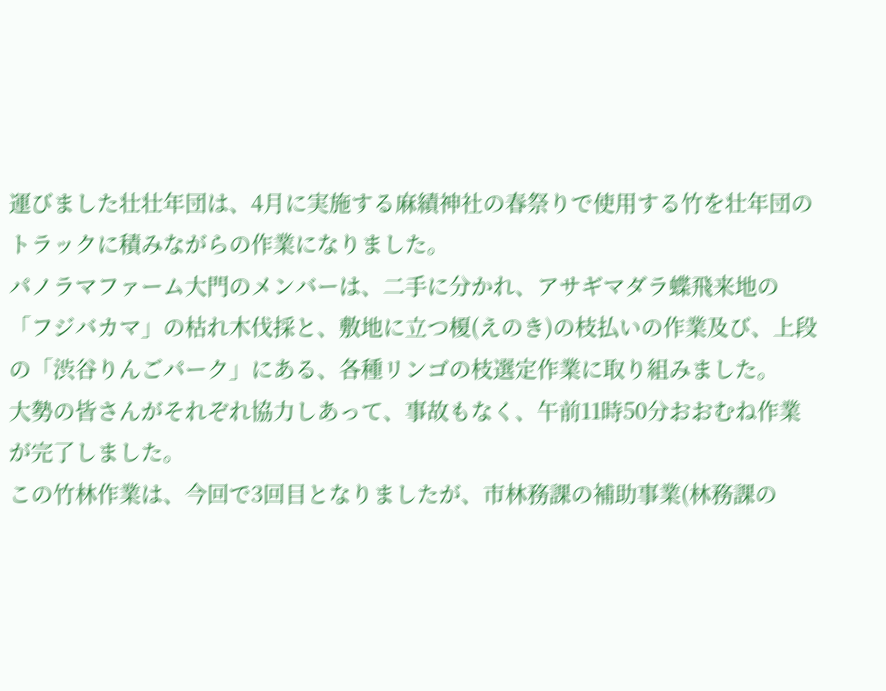運びました壮壮年団は、4月に実施する麻績神社の春祭りで使用する竹を壮年団のトラックに積みながらの作業になりました。
パノラマファーム大門のメンバーは、二手に分かれ、アサギマダラ蝶飛来地の「フジバカマ」の枯れ木伐採と、敷地に立つ榎(えのき)の枝払いの作業及び、上段の「渋谷りんごパーク」にある、各種リンゴの枝選定作業に取り組みました。
大勢の皆さんがそれぞれ協力しあって、事故もなく、午前11時50分おおむね作業が完了しました。
この竹林作業は、今回で3回目となりましたが、市林務課の補助事業(林務課の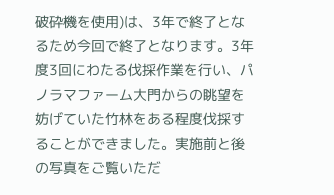破砕機を使用)は、3年で終了となるため今回で終了となります。3年度3回にわたる伐採作業を行い、パノラマファーム大門からの眺望を妨げていた竹林をある程度伐採することができました。実施前と後の写真をご覧いただ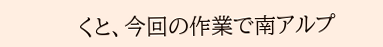くと、今回の作業で南アルプ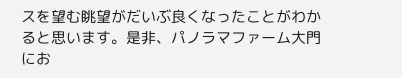スを望む眺望がだいぶ良くなったことがわかると思います。是非、パノラマファーム大門にお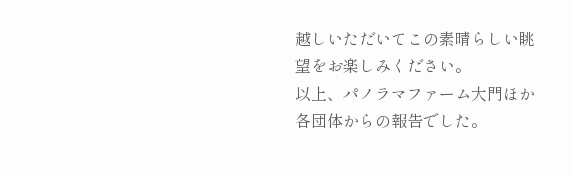越しいただいてこの素晴らしい眺望をお楽しみください。
以上、パノラマファーム大門ほか各団体からの報告でした。